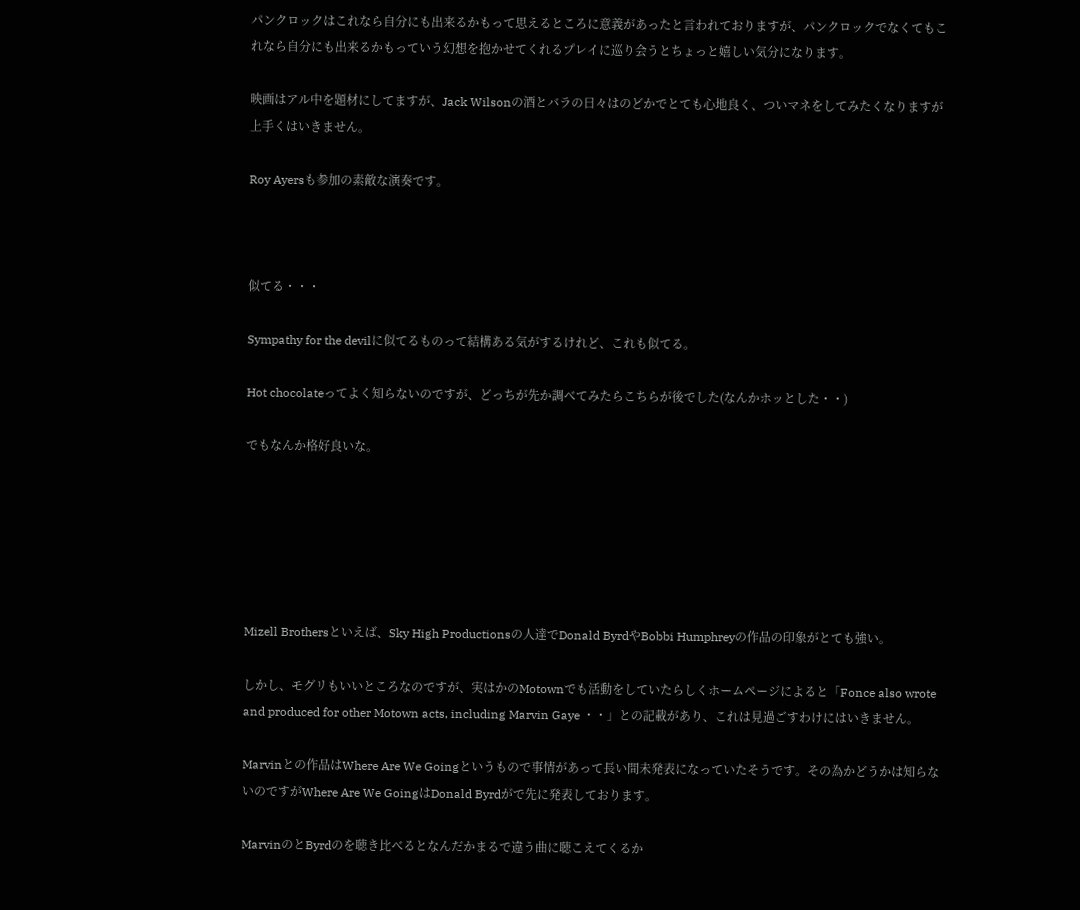パンクロックはこれなら自分にも出来るかもって思えるところに意義があったと言われておりますが、パンクロックでなくてもこれなら自分にも出来るかもっていう幻想を抱かせてくれるプレイに巡り会うとちょっと嬉しい気分になります。

映画はアル中を題材にしてますが、Jack Wilsonの酒とバラの日々はのどかでとても心地良く、ついマネをしてみたくなりますが上手くはいきません。

Roy Ayersも参加の素敵な演奏です。



似てる・・・

Sympathy for the devilに似てるものって結構ある気がするけれど、これも似てる。

Hot chocolateってよく知らないのですが、どっちが先か調べてみたらこちらが後でした(なんかホッとした・・)

でもなんか格好良いな。






Mizell Brothersといえば、Sky High Productionsの人達でDonald ByrdやBobbi Humphreyの作品の印象がとても強い。

しかし、モグリもいいところなのですが、実はかのMotownでも活動をしていたらしくホームページによると「Fonce also wrote and produced for other Motown acts, including Marvin Gaye ・・」との記載があり、これは見過ごすわけにはいきません。

Marvinとの作品はWhere Are We Goingというもので事情があって長い間未発表になっていたそうです。その為かどうかは知らないのですがWhere Are We GoingはDonald Byrdがで先に発表しております。

MarvinのとByrdのを聴き比べるとなんだかまるで違う曲に聴こえてくるか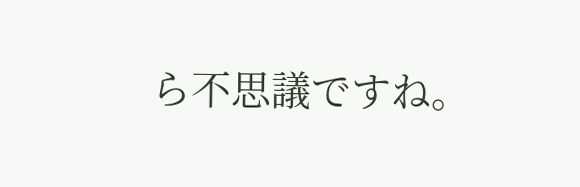ら不思議ですね。